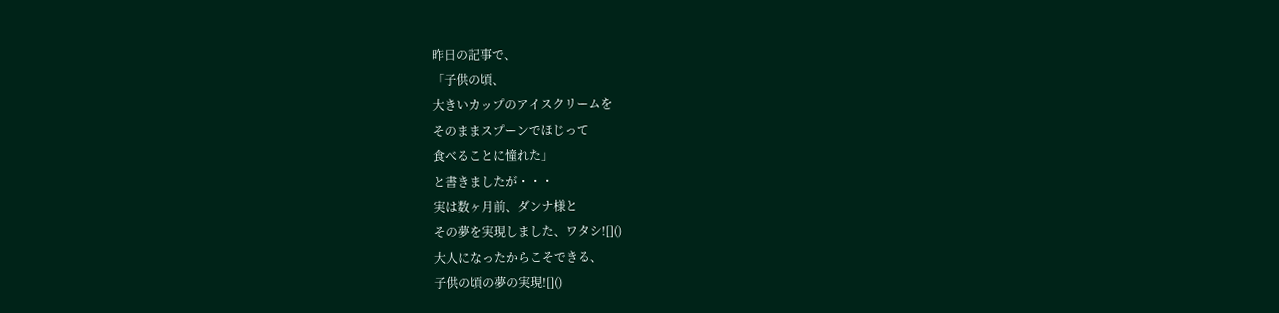昨日の記事で、
「子供の頃、
大きいカップのアイスクリームを
そのままスプーンでほじって
食べることに憧れた」
と書きましたが・・・
実は数ヶ月前、ダンナ様と
その夢を実現しました、ワタシ![]()
大人になったからこそできる、
子供の頃の夢の実現![]()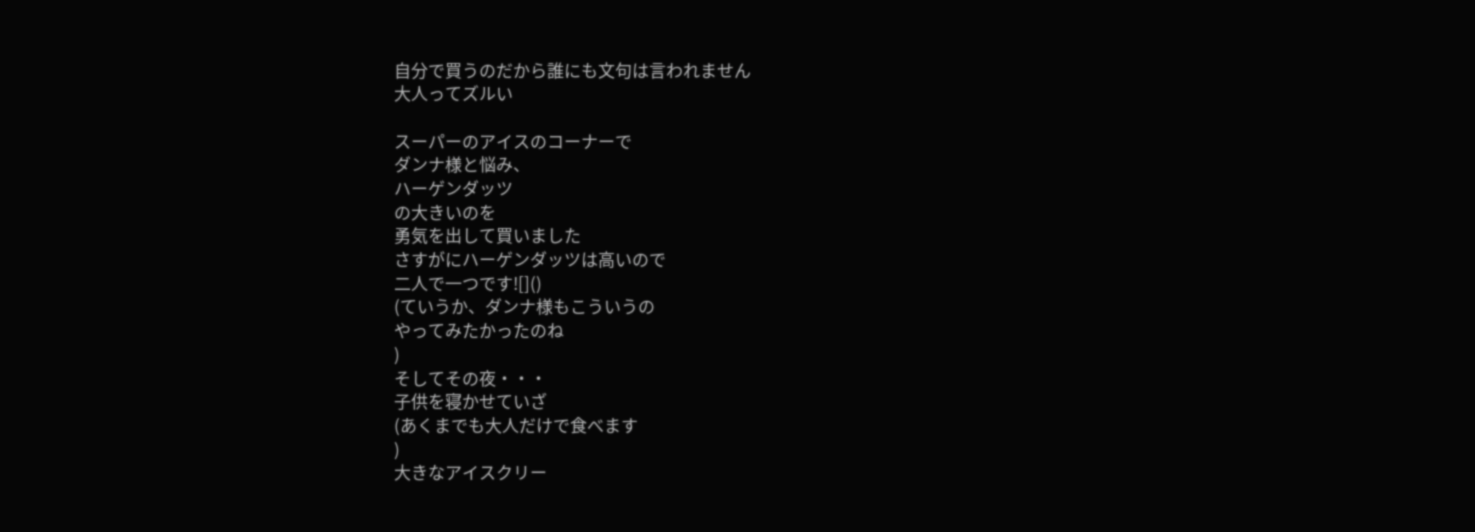自分で買うのだから誰にも文句は言われません
大人ってズルい

スーパーのアイスのコーナーで
ダンナ様と悩み、
ハーゲンダッツ
の大きいのを
勇気を出して買いました
さすがにハーゲンダッツは高いので
二人で一つです![]()
(ていうか、ダンナ様もこういうの
やってみたかったのね
)
そしてその夜・・・
子供を寝かせていざ
(あくまでも大人だけで食べます
)
大きなアイスクリー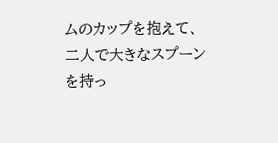ムのカップを抱えて、
二人で大きなスプーン
を持っ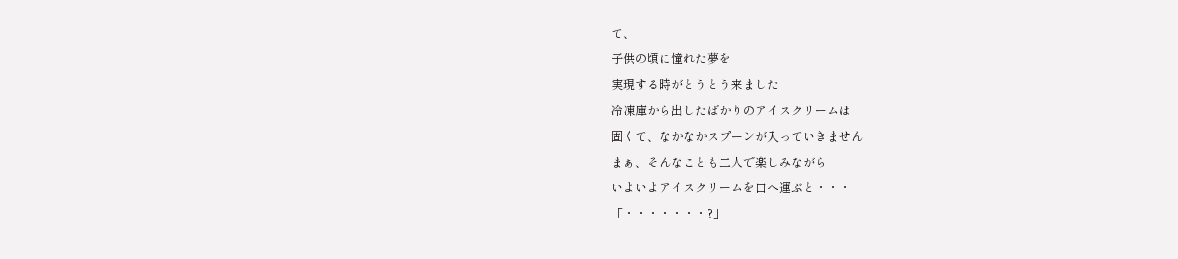て、
子供の頃に憧れた夢を
実現する時がとうとう来ました
冷凍庫から出したばかりのアイスクリームは
固くて、なかなかスプーンが入っていきません
まぁ、そんなことも二人で楽しみながら
いよいよアイスクリームを口へ運ぶと・・・
「・・・・・・・?」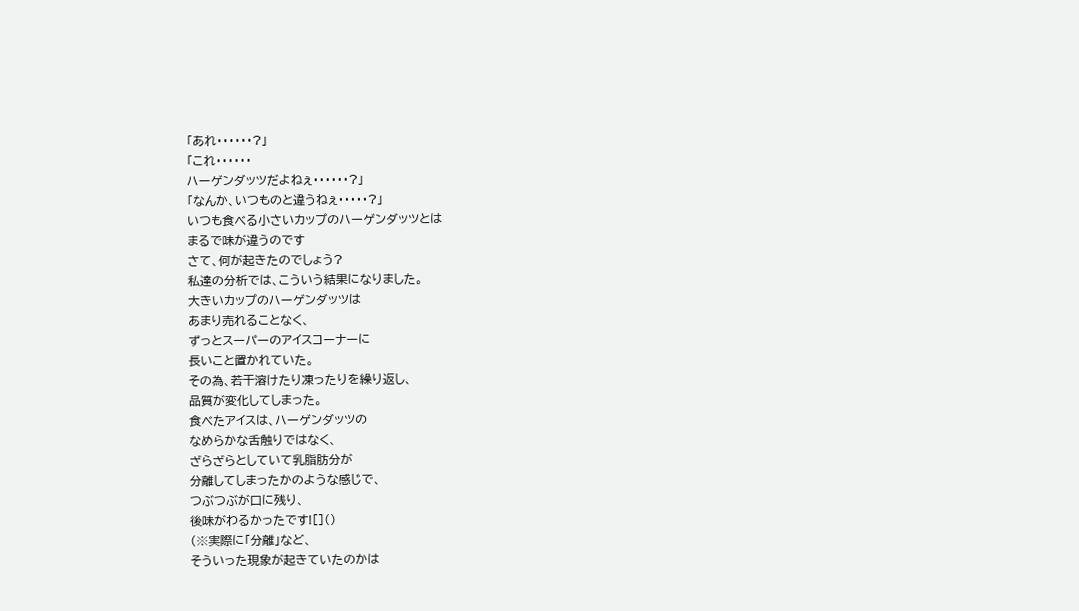「あれ・・・・・・?」
「これ・・・・・・
ハーゲンダッツだよねぇ・・・・・・?」
「なんか、いつものと違うねぇ・・・・・?」
いつも食べる小さいカップのハーゲンダッツとは
まるで味が違うのです
さて、何が起きたのでしょう?
私達の分析では、こういう結果になりました。
大きいカップのハーゲンダッツは
あまり売れることなく、
ずっとスーパーのアイスコーナーに
長いこと置かれていた。
その為、若干溶けたり凍ったりを繰り返し、
品質が変化してしまった。
食べたアイスは、ハーゲンダッツの
なめらかな舌触りではなく、
ざらざらとしていて乳脂肪分が
分離してしまったかのような感じで、
つぶつぶが口に残り、
後味がわるかったです![]()
(※実際に「分離」など、
そういった現象が起きていたのかは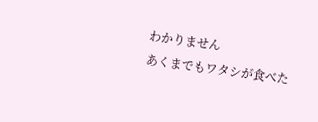わかりません
あくまでもワタシが食べた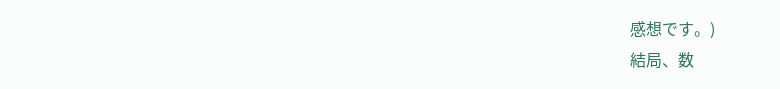感想です。)
結局、数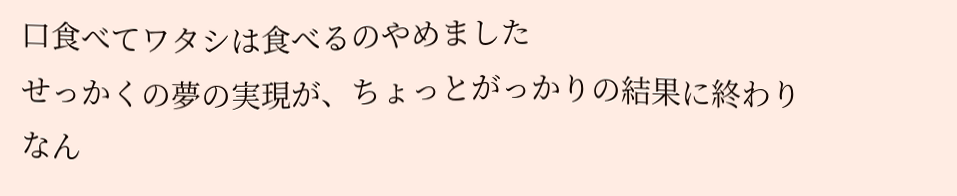口食べてワタシは食べるのやめました
せっかくの夢の実現が、ちょっとがっかりの結果に終わり
なん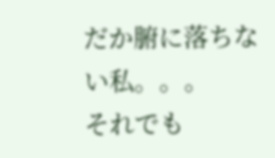だか腑に落ちない私。。。
それでも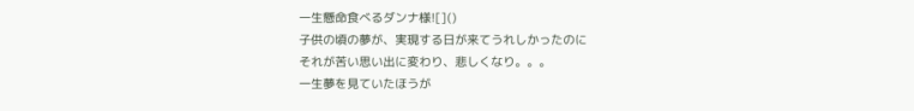一生懸命食べるダンナ様![]()
子供の頃の夢が、実現する日が来てうれしかったのに
それが苦い思い出に変わり、悲しくなり。。。
一生夢を見ていたほうが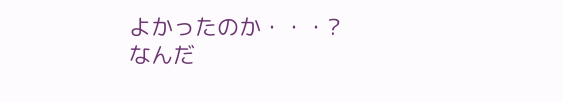よかったのか・・・?
なんだ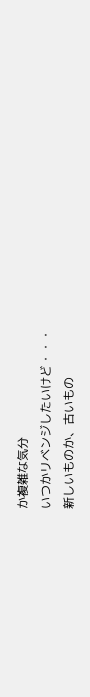か複雑な気分
いつかリベンジしたいけど・・・
新しいものか、古いもの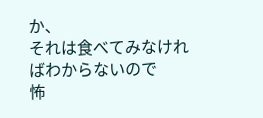か、
それは食べてみなければわからないので
怖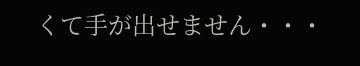くて手が出せません・・・